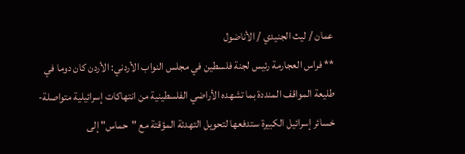عمان / ليث الجنيدي / الأناضول
** فراس العجارمة رئيس لجنة فلسطين في مجلس النواب الأردني: الأردن كان دوما في طليعة المواقف المنددة بما تشهده الأراضي الفلسطينية من انتهاكات إسرائيلية متواصلة- خسائر إسرائيل الكبيرة ستدفعها لتحويل التهدئة المؤقتة مع "حماس" إلى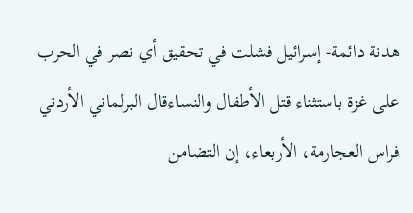هدنة دائمة- إسرائيل فشلت في تحقيق أي نصر في الحرب على غزة باستثناء قتل الأطفال والنساءقال البرلماني الأردني فراس العجارمة، الأربعاء، إن التضامن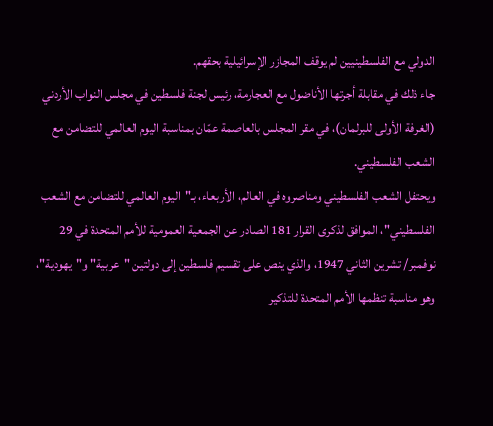الدولي مع الفلسطينيين لم يوقف المجازر الإسرائيلية بحقهم.
جاء ذلك في مقابلة أجرتها الأناضول مع العجارمة، رئيس لجنة فلسطين في مجلس النواب الأردني (الغرفة الأولى للبرلمان)، في مقر المجلس بالعاصمة عمّان بمناسبة اليوم العالمي للتضامن مع الشعب الفلسطيني.
ويحتفل الشعب الفلسطيني ومناصروه في العالم، الأربعاء، بـ"اليوم العالمي للتضامن مع الشعب الفلسطيني"، الموافق لذكرى القرار 181 الصادر عن الجمعية العمومية للأمم المتحدة في 29 نوفمبر/ تشرين الثاني 1947، والذي ينص على تقسيم فلسطين إلى دولتين "عربية" و"يهودية"، وهو مناسبة تنظمها الأمم المتحدة للتذكير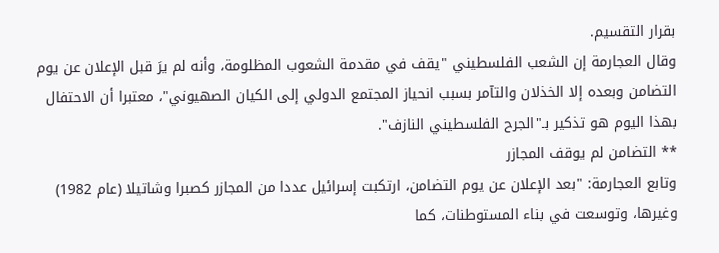بقرار التقسيم.
وقال العجارمة إن الشعب الفلسطيني "يقف في مقدمة الشعوب المظلومة، وأنه لم يرَ قبل الإعلان عن يوم التضامن وبعده إلا الخذلان والتآمر بسبب انحياز المجتمع الدولي إلى الكيان الصهيوني"، معتبرا أن الاحتفال بهذا اليوم هو تذكير بـ"الجرح الفلسطيني النازف".
** التضامن لم يوقف المجازر
وتابع العجارمة: "بعد الإعلان عن يوم التضامن، ارتكبت إسرائيل عددا من المجازر كصبرا وشاتيلا (عام 1982) وغيرها، وتوسعت في بناء المستوطنات، كما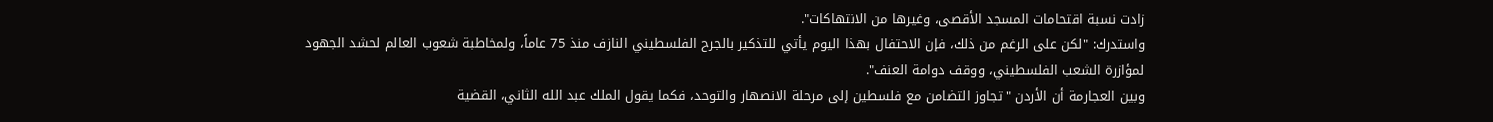زادت نسبة اقتحامات المسجد الأقصى، وغيرها من الانتهاكات".
واستدرك: "لكن على الرغم من ذلك، فإن الاحتفال بهذا اليوم يأتي للتذكير بالجرح الفلسطيني النازف منذ 75 عاماً، ولمخاطبة شعوب العالم لحشد الجهود لمؤازرة الشعب الفلسطيني، ووقف دوامة العنف".
وبين العجارمة أن الأردن "تجاوز التضامن مع فلسطين إلى مرحلة الانصهار والتوحد، فكما يقول الملك عبد الله الثاني، القضية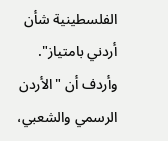الفلسطينية شأن أردني بامتياز".
وأردف أن "الأردن الرسمي والشعبي،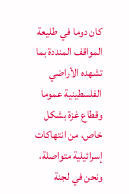كان دوما في طليعة المواقف المنددة بما تشهده الأراضي الفلسطينية عموما وقطاع غزة بشكل خاص، من انتهاكات إسرائيلية متواصلة، ونحن في لجنة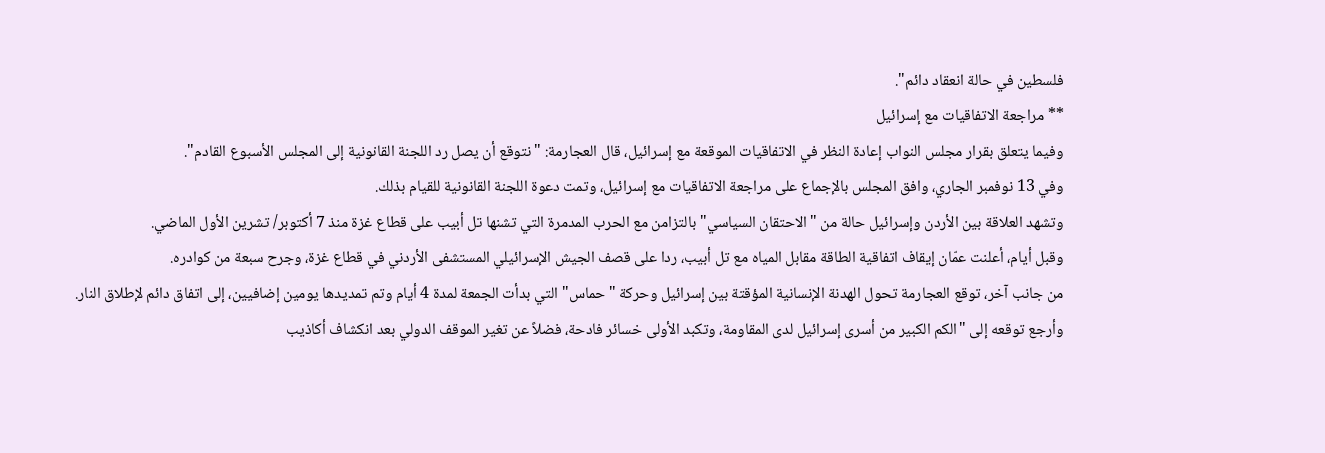فلسطين في حالة انعقاد دائم".
** مراجعة الاتفاقيات مع إسرائيل
وفيما يتعلق بقرار مجلس النواب إعادة النظر في الاتفاقيات الموقعة مع إسرائيل، قال العجارمة: "نتوقع أن يصل رد اللجنة القانونية إلى المجلس الأسبوع القادم".
وفي 13 نوفمبر الجاري، وافق المجلس بالإجماع على مراجعة الاتفاقيات مع إسرائيل، وتمت دعوة اللجنة القانونية للقيام بذلك.
وتشهد العلاقة بين الأردن وإسرائيل حالة من "الاحتقان السياسي" بالتزامن مع الحرب المدمرة التي تشنها تل أبيب على قطاع غزة منذ 7 أكتوبر/ تشرين الأول الماضي.
وقبل أيام، أعلنت عمّان إيقاف اتفاقية الطاقة مقابل المياه مع تل أبيب، ردا على قصف الجيش الإسرائيلي المستشفى الأردني في قطاع غزة، وجرح سبعة من كوادره.
من جانب آخر، توقع العجارمة تحول الهدنة الإنسانية المؤقتة بين إسرائيل وحركة "حماس" التي بدأت الجمعة لمدة 4 أيام وتم تمديدها يومين إضافيين، إلى اتفاق دائم لإطلاق النار.
وأرجع توقعه إلى "الكم الكبير من أسرى إسرائيل لدى المقاومة، وتكبد الأولى خسائر فادحة، فضلاً عن تغير الموقف الدولي بعد انكشاف أكاذيب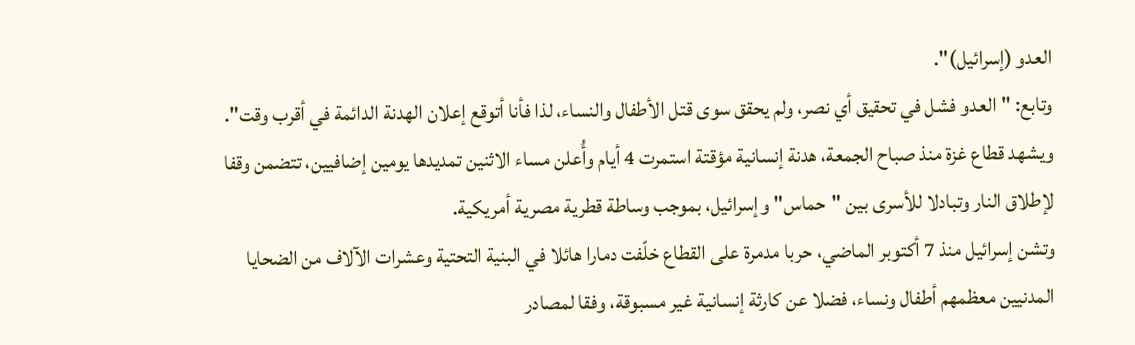العدو (إسرائيل)".
وتابع: "العدو فشل في تحقيق أي نصر، ولم يحقق سوى قتل الأطفال والنساء، لذا فأنا أتوقع إعلان الهدنة الدائمة في أقرب وقت".
ويشهد قطاع غزة منذ صباح الجمعة، هدنة إنسانية مؤقتة استمرت 4 أيام وأُعلن مساء الاثنين تمديدها يومين إضافيين، تتضمن وقفا لإطلاق النار وتبادلا للأسرى بين "حماس" وإسرائيل، بموجب وساطة قطرية مصرية أمريكية.
وتشن إسرائيل منذ 7 أكتوبر الماضي، حربا مدمرة على القطاع خلّفت دمارا هائلا في البنية التحتية وعشرات الآلاف من الضحايا المدنيين معظمهم أطفال ونساء، فضلا عن كارثة إنسانية غير مسبوقة، وفقا لمصادر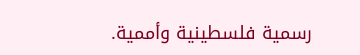رسمية فلسطينية وأممية.